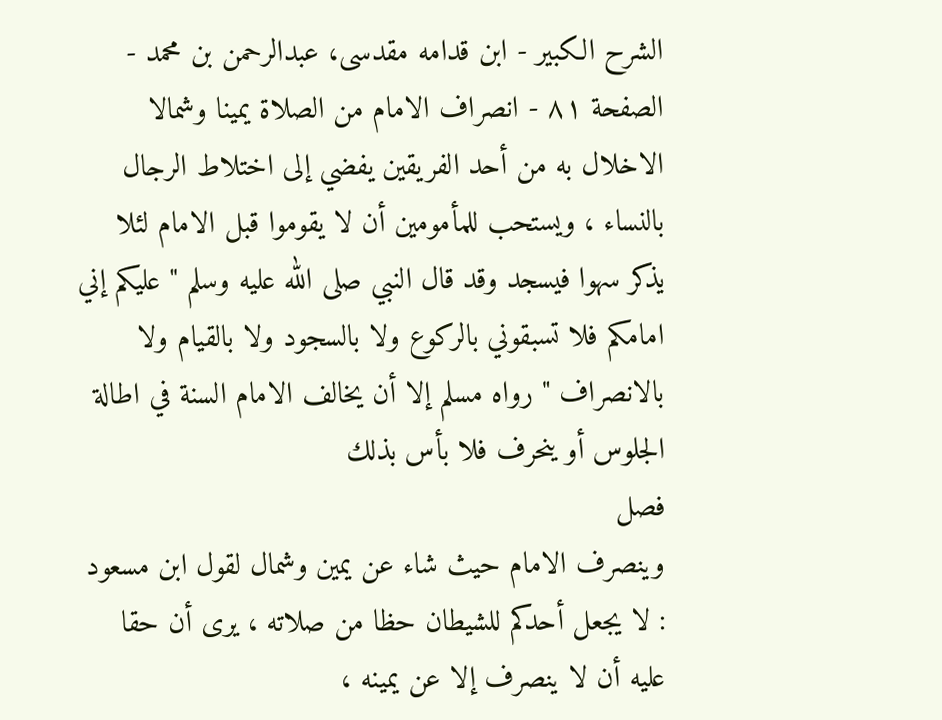الشرح الکبير - ابن قدامه مقدسی، عبدالرحمن بن محمد - الصفحة ٨١ - انصراف الامام من الصلاة يمينا وشمالا
الاخلال به من أحد الفريقين يفضي إلى اختلاط الرجال بالنساء ، ويستحب للمأمومين أن لا يقوموا قبل الامام لئلا يذكر سهوا فيسجد وقد قال النبي صلى الله عليه وسلم " عليكم إني امامكم فلا تسبقوني بالركوع ولا بالسجود ولا بالقيام ولا بالانصراف " رواه مسلم إلا أن يخالف الامام السنة في اطالة الجلوس أو ينحرف فلا بأس بذلك
فصل
وينصرف الامام حيث شاء عن يمين وشمال لقول ابن مسعود : لا يجعل أحدكم للشيطان حظا من صلاته ، يرى أن حقا عليه أن لا ينصرف إلا عن يمينه ،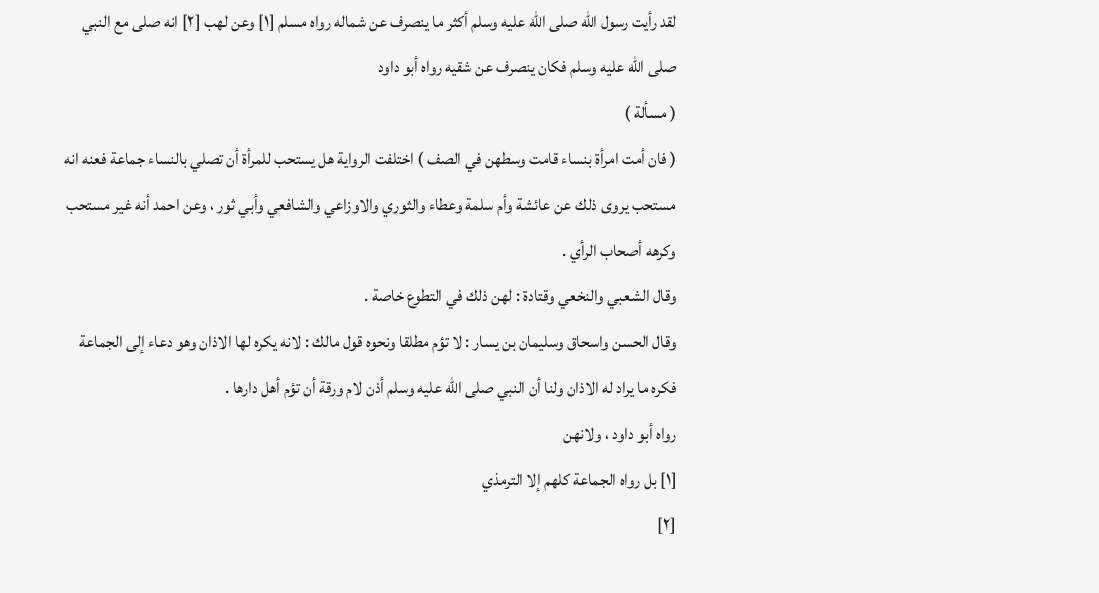لقد رأيت رسول الله صلى الله عليه وسلم أكثر ما ينصرف عن شماله رواه مسلم [١] وعن لهب [٢] انه صلى مع النبي صلى الله عليه وسلم فكان ينصرف عن شقيه رواه أبو داود
( مسألة )
( فان أمت امرأة بنساء قامت وسطهن في الصف ) اختلفت الرواية هل يستحب للمرأة أن تصلي بالنساء جماعة فعنه انه مستحب يروى ذلك عن عائشة وأم سلمة وعطاء والثوري والاوزاعي والشافعي وأبي ثور ، وعن احمد أنه غير مستحب وكرهه أصحاب الرأي .
وقال الشعبي والنخعي وقتادة : لهن ذلك في التطوع خاصة .
وقال الحسن واسحاق وسليمان بن يسار : لا تؤم مطلقا ونحوه قول مالك : لانه يكره لها الاذان وهو دعاء إلى الجماعة فكره ما يراد له الاذان ولنا أن النبي صلى الله عليه وسلم أذن لام ورقة أن تؤم أهل دارها .
رواه أبو داود ، ولانهن
[١] بل رواه الجماعة كلهم إلا الترمذي
[٢]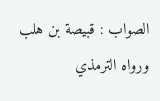الصواب : قبيصة بن هلب ورواه الترمذي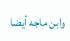وابن ماجه أيضا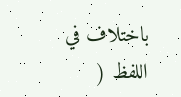باختلاف في اللفظ (